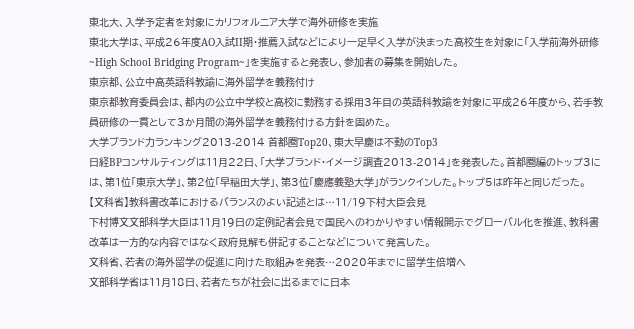東北大、入学予定者を対象にカリフォルニア大学で海外研修を実施
東北大学は、平成26年度AO入試II期・推薦入試などにより一足早く入学が決まった高校生を対象に「入学前海外研修~High School Bridging Program~」を実施すると発表し、参加者の募集を開始した。
東京都、公立中高英語科教諭に海外留学を義務付け
東京都教育委員会は、都内の公立中学校と高校に勤務する採用3年目の英語科教諭を対象に平成26年度から、若手教員研修の一貫として3か月間の海外留学を義務付ける方針を固めた。
大学ブランド力ランキング2013-2014 首都圏Top20、東大早慶は不動のTop3
日経BPコンサルティングは11月22日、「大学ブランド・イメージ調査2013-2014」を発表した。首都圏編のトップ3には、第1位「東京大学」、第2位「早稲田大学」、第3位「慶應義塾大学」がランクインした。トップ5は昨年と同じだった。
【文科省】教科書改革におけるバランスのよい記述とは…11/19下村大臣会見
下村博文文部科学大臣は11月19日の定例記者会見で国民へのわかりやすい情報開示でグローバル化を推進、教科書改革は一方的な内容ではなく政府見解も併記することなどについて発言した。
文科省、若者の海外留学の促進に向けた取組みを発表…2020年までに留学生倍増へ
文部科学省は11月18日、若者たちが社会に出るまでに日本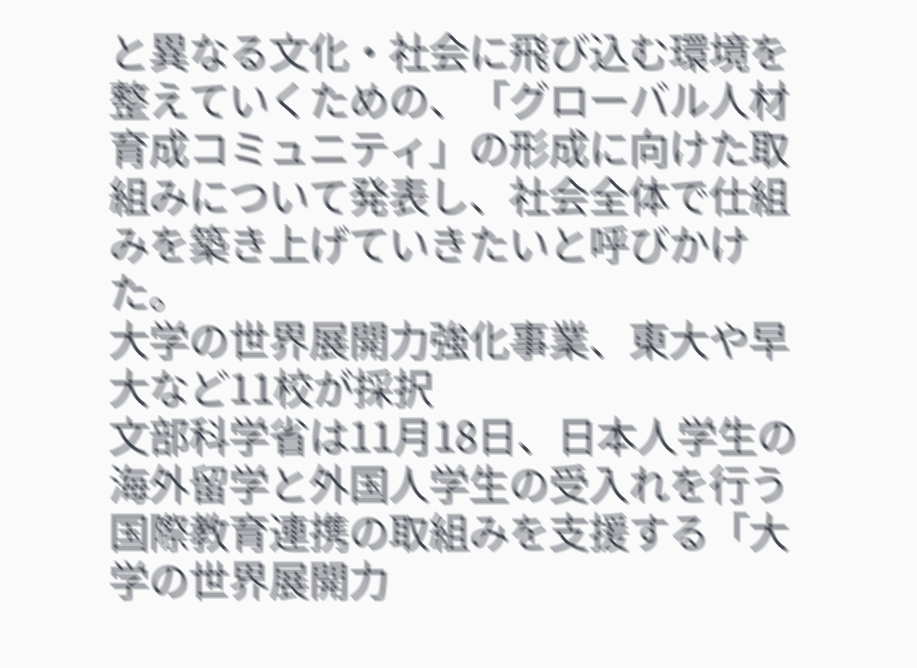と異なる文化・社会に飛び込む環境を整えていくための、「グローバル人材育成コミュニティ」の形成に向けた取組みについて発表し、社会全体で仕組みを築き上げていきたいと呼びかけた。
大学の世界展開力強化事業、東大や早大など11校が採択
文部科学省は11月18日、日本人学生の海外留学と外国人学生の受入れを行う国際教育連携の取組みを支援する「大学の世界展開力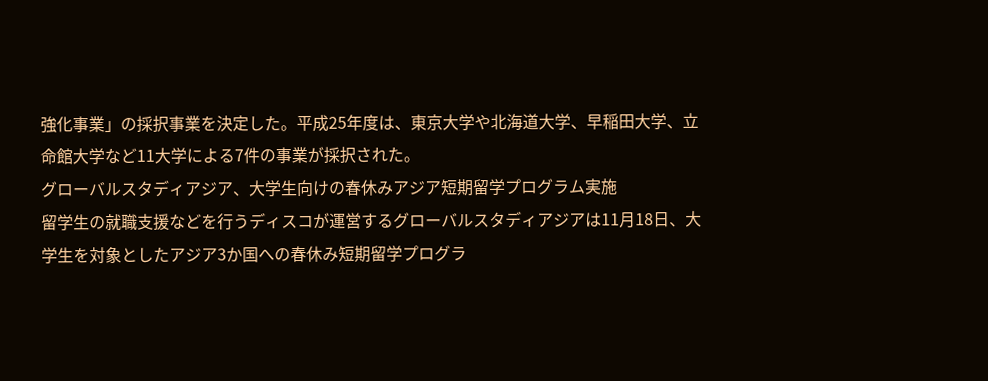強化事業」の採択事業を決定した。平成25年度は、東京大学や北海道大学、早稲田大学、立命館大学など11大学による7件の事業が採択された。
グローバルスタディアジア、大学生向けの春休みアジア短期留学プログラム実施
留学生の就職支援などを行うディスコが運営するグローバルスタディアジアは11月18日、大学生を対象としたアジア3か国への春休み短期留学プログラ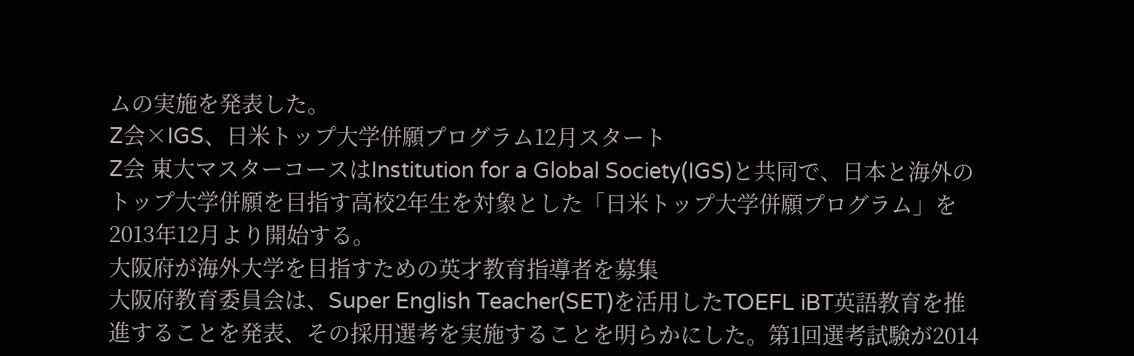ムの実施を発表した。
Z会×IGS、日米トップ大学併願プログラム12月スタート
Z会 東大マスターコースはInstitution for a Global Society(IGS)と共同で、日本と海外のトップ大学併願を目指す高校2年生を対象とした「日米トップ大学併願プログラム」を2013年12月より開始する。
大阪府が海外大学を目指すための英才教育指導者を募集
大阪府教育委員会は、Super English Teacher(SET)を活用したTOEFL iBT英語教育を推進することを発表、その採用選考を実施することを明らかにした。第1回選考試験が2014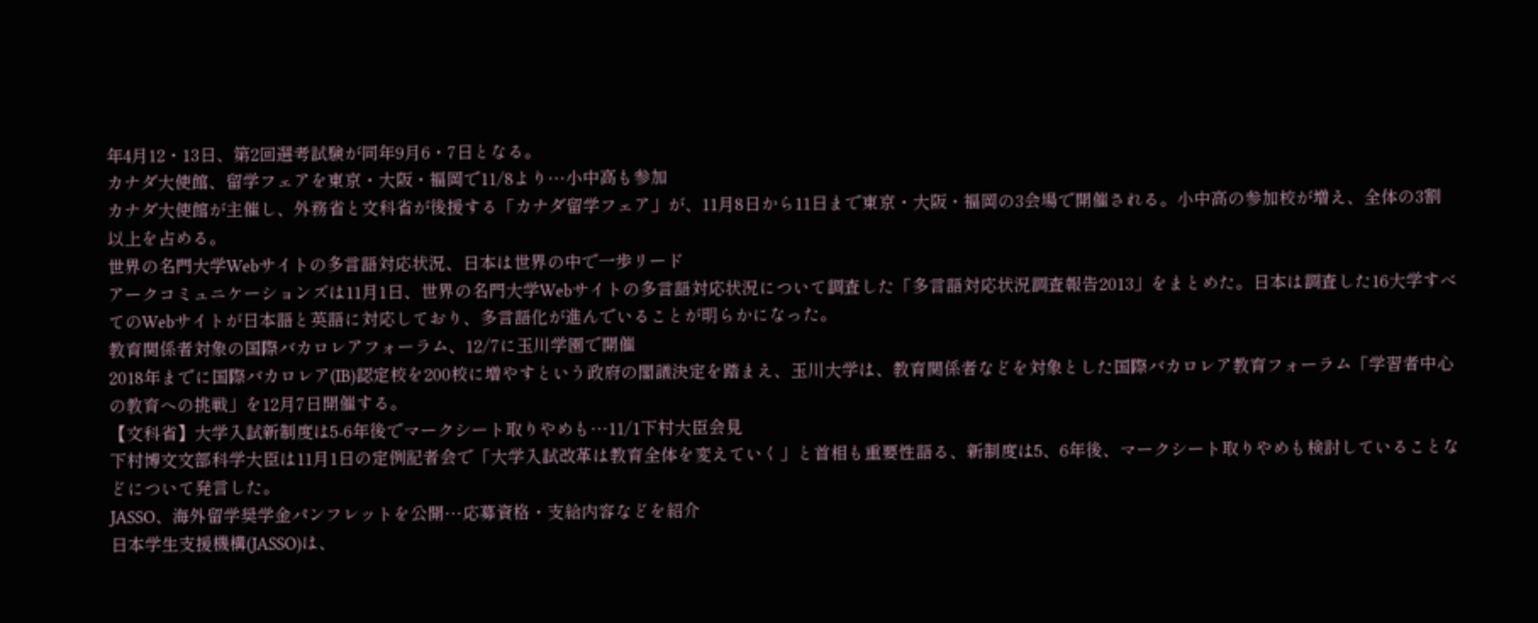年4月12・13日、第2回選考試験が同年9月6・7日となる。
カナダ大使館、留学フェアを東京・大阪・福岡で11/8より…小中高も参加
カナダ大使館が主催し、外務省と文科省が後援する「カナダ留学フェア」が、11月8日から11日まで東京・大阪・福岡の3会場で開催される。小中高の参加校が増え、全体の3割以上を占める。
世界の名門大学Webサイトの多言語対応状況、日本は世界の中で一歩リード
アークコミュニケーションズは11月1日、世界の名門大学Webサイトの多言語対応状況について調査した「多言語対応状況調査報告2013」をまとめた。日本は調査した16大学すべてのWebサイトが日本語と英語に対応しており、多言語化が進んでいることが明らかになった。
教育関係者対象の国際バカロレアフォーラム、12/7に玉川学園で開催
2018年までに国際バカロレア(IB)認定校を200校に増やすという政府の閣議決定を踏まえ、玉川大学は、教育関係者などを対象とした国際バカロレア教育フォーラム「学習者中心の教育への挑戦」を12月7日開催する。
【文科省】大学入試新制度は5-6年後でマークシート取りやめも…11/1下村大臣会見
下村博文文部科学大臣は11月1日の定例記者会で「大学入試改革は教育全体を変えていく」と首相も重要性語る、新制度は5、6年後、マークシート取りやめも検討していることなどについて発言した。
JASSO、海外留学奨学金パンフレットを公開…応募資格・支給内容などを紹介
日本学生支援機構(JASSO)は、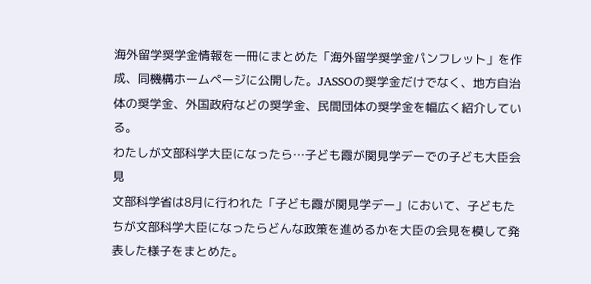海外留学奨学金情報を一冊にまとめた「海外留学奨学金パンフレット」を作成、同機構ホームページに公開した。JASSOの奨学金だけでなく、地方自治体の奨学金、外国政府などの奨学金、民間団体の奨学金を幅広く紹介している。
わたしが文部科学大臣になったら…子ども霞が関見学デーでの子ども大臣会見
文部科学省は8月に行われた「子ども霞が関見学デー」において、子どもたちが文部科学大臣になったらどんな政策を進めるかを大臣の会見を模して発表した様子をまとめた。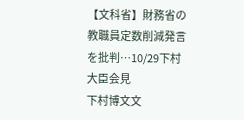【文科省】財務省の教職員定数削減発言を批判…10/29下村大臣会見
下村博文文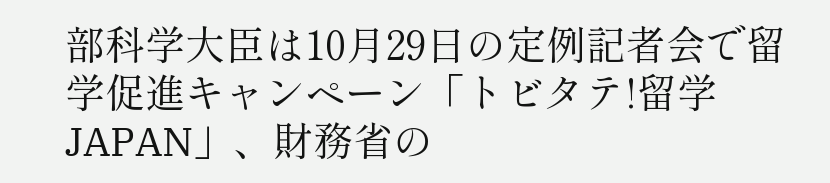部科学大臣は10月29日の定例記者会で留学促進キャンペーン「トビタテ!留学JAPAN」、財務省の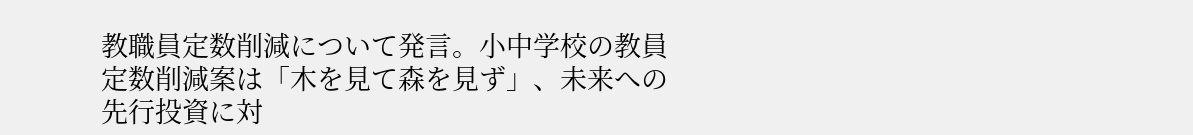教職員定数削減について発言。小中学校の教員定数削減案は「木を見て森を見ず」、未来への先行投資に対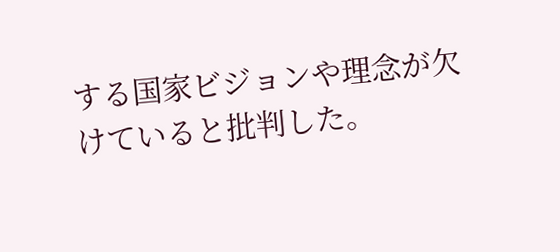する国家ビジョンや理念が欠けていると批判した。